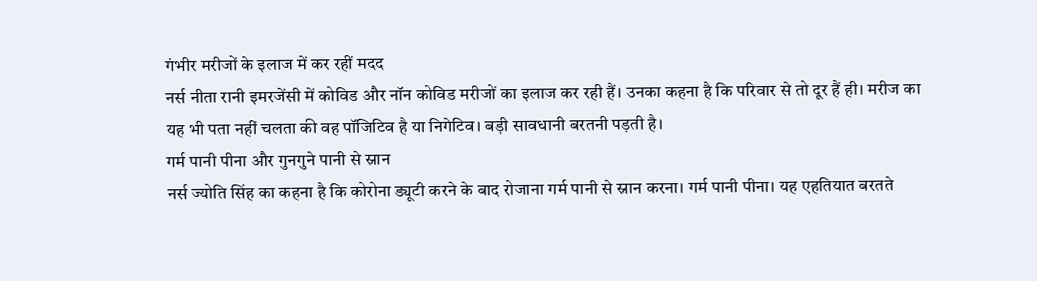गंभीर मरीजों के इलाज में कर रहीं मदद
नर्स नीता रानी इमरजेंसी में कोविड और नॉन कोविड मरीजों का इलाज कर रही हैं। उनका कहना है कि परिवार से तो दूर हैं ही। मरीज का यह भी पता नहीं चलता की वह पॉजिटिव है या निगेटिव। बड़ी सावधानी बरतनी पड़ती है।
गर्म पानी पीना और गुनगुने पानी से स्नान
नर्स ज्योति सिंह का कहना है कि कोरोना ड्यूटी करने के बाद रोजाना गर्म पानी से स्नान करना। गर्म पानी पीना। यह एहतियात बरतते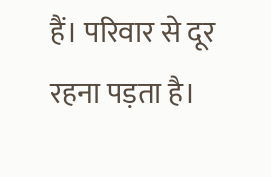हैं। परिवार से दूर रहना पड़ता है।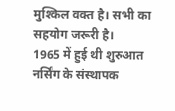मुश्किल वक्त है। सभी का सहयोग जरूरी है।
1965 में हुई थी शुरुआत
नर्सिंग के संस्थापक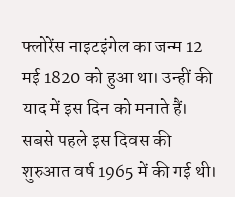फ्लोरेंस नाइटइंगेल का जन्म 12 मई 1820 को हुआ था। उन्हीं की याद में इस दिन को मनाते हैं। सबसे पहले इस दिवस की शुरुआत वर्ष 1965 में की गई थी।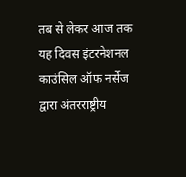तब से लेकर आज तक यह दिवस इंटरनेशनल काउंसिल ऑफ नर्सेज द्वारा अंतरराष्ट्रीय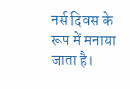नर्स दिवस के रूप में मनाया जाता है।